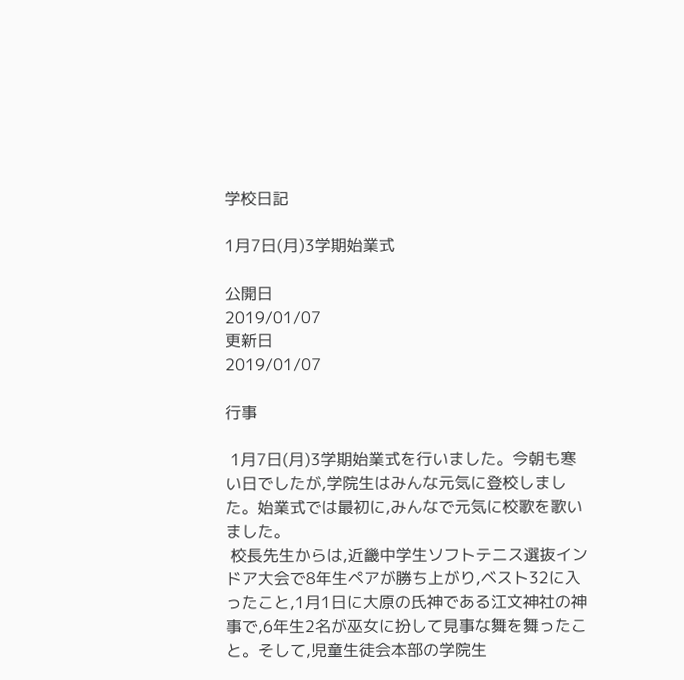学校日記

1月7日(月)3学期始業式

公開日
2019/01/07
更新日
2019/01/07

行事

 1月7日(月)3学期始業式を行いました。今朝も寒い日でしたが,学院生はみんな元気に登校しました。始業式では最初に,みんなで元気に校歌を歌いました。
 校長先生からは,近畿中学生ソフトテニス選抜インドア大会で8年生ペアが勝ち上がり,ベスト32に入ったこと,1月1日に大原の氏神である江文神社の神事で,6年生2名が巫女に扮して見事な舞を舞ったこと。そして,児童生徒会本部の学院生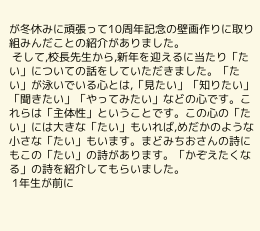が冬休みに頑張って10周年記念の壁画作りに取り組みんだことの紹介がありました。
 そして,校長先生から,新年を迎えるに当たり「たい」についての話をしていただきました。「たい」が泳いでいる心とは,「見たい」「知りたい」「聞きたい」「やってみたい」などの心です。これらは「主体性」ということです。この心の「たい」には大きな「たい」もいれば,めだかのような小さな「たい」もいます。まどみちおさんの詩にもこの「たい」の詩があります。「かぞえたくなる」の詩を紹介してもらいました。
 1年生が前に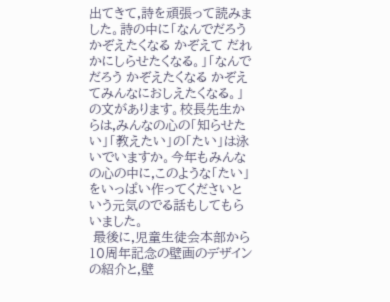出てきて,詩を頑張って読みました。詩の中に「なんでだろう かぞえたくなる かぞえて だれかにしらせたくなる。」「なんでだろう かぞえたくなる かぞえてみんなにおしえたくなる。」の文があります。校長先生からは,みんなの心の「知らせたい」「教えたい」の「たい」は泳いでいますか。今年もみんなの心の中に,このような「たい」をいっぱい作ってくださいという元気のでる話もしてもらいました。
 最後に,児童生徒会本部から10周年記念の壁画のデザインの紹介と,壁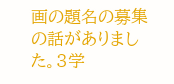画の題名の募集の話がありました。3学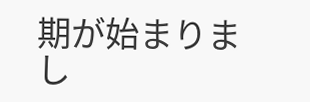期が始まりまし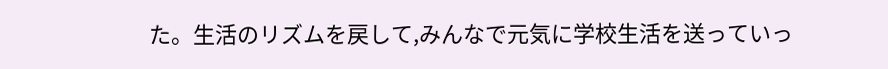た。生活のリズムを戻して,みんなで元気に学校生活を送っていっ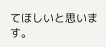てほしいと思います。